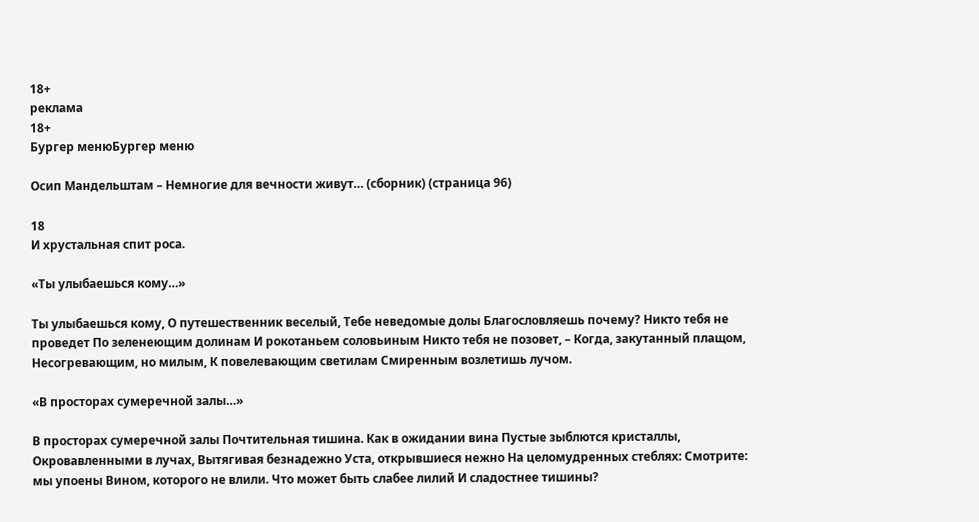18+
реклама
18+
Бургер менюБургер меню

Осип Мандельштам – Немногие для вечности живут… (сборник) (страница 96)

18
И хрустальная спит роса.

«Ты улыбаешься кому…»

Ты улыбаешься кому, О путешественник веселый, Тебе неведомые долы Благословляешь почему? Никто тебя не проведет По зеленеющим долинам И рокотаньем соловьиным Никто тебя не позовет, – Когда, закутанный плащом, Несогревающим, но милым, К повелевающим светилам Смиренным возлетишь лучом.

«В просторах сумеречной залы…»

В просторах сумеречной залы Почтительная тишина. Как в ожидании вина Пустые зыблются кристаллы, Окровавленными в лучах, Вытягивая безнадежно Уста, открывшиеся нежно На целомудренных стеблях: Смотрите: мы упоены Вином, которого не влили. Что может быть слабее лилий И сладостнее тишины?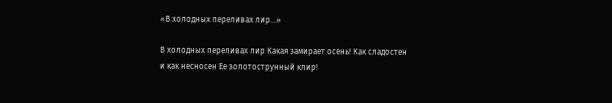«В холодных переливах лир…»

В холодных переливах лир Какая замирает осень! Как сладостен и как несносен Ее золотострунный клир!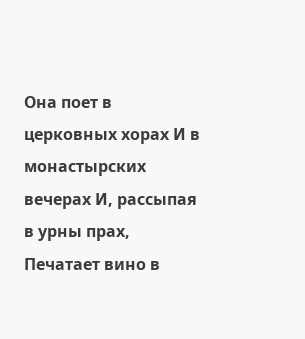Она поет в церковных хорах И в монастырских вечерах И, рассыпая в урны прах, Печатает вино в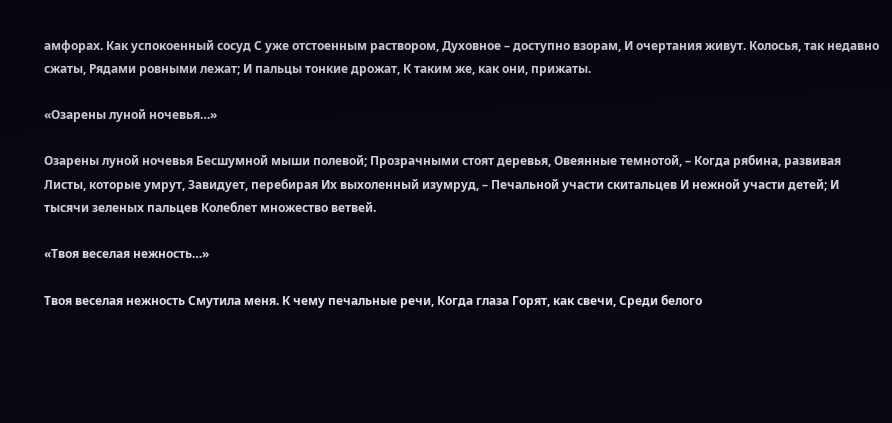амфорах. Как успокоенный сосуд С уже отстоенным раствором, Духовное – доступно взорам, И очертания живут. Колосья, так недавно сжаты, Рядами ровными лежат; И пальцы тонкие дрожат, К таким же, как они, прижаты.

«Озарены луной ночевья…»

Озарены луной ночевья Бесшумной мыши полевой; Прозрачными стоят деревья, Овеянные темнотой, – Когда рябина, развивая Листы, которые умрут, Завидует, перебирая Их выхоленный изумруд, – Печальной участи скитальцев И нежной участи детей; И тысячи зеленых пальцев Колеблет множество ветвей.

«Твоя веселая нежность…»

Твоя веселая нежность Смутила меня. К чему печальные речи, Когда глаза Горят, как свечи, Среди белого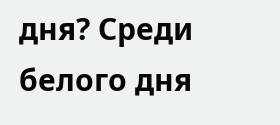дня? Среди белого дня